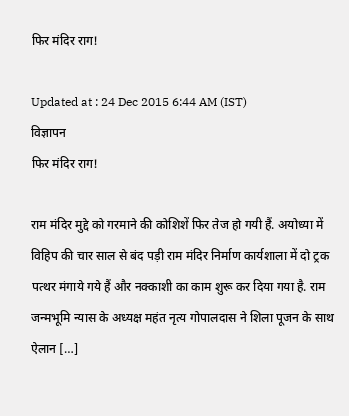फिर मंदिर राग!

Updated at : 24 Dec 2015 6:44 AM (IST)
विज्ञापन
फिर मंदिर राग!

राम मंदिर मुद्दे को गरमाने की कोशिशें फिर तेज हो गयी हैं. अयोध्या में विहिप की चार साल से बंद पड़ी राम मंदिर निर्माण कार्यशाला में दो ट्रक पत्थर मंगाये गये हैं और नक्काशी का काम शुरू कर दिया गया है. राम जन्मभूमि न्यास के अध्यक्ष महंत नृत्य गोपालदास ने शिला पूजन के साथ ऐलान […]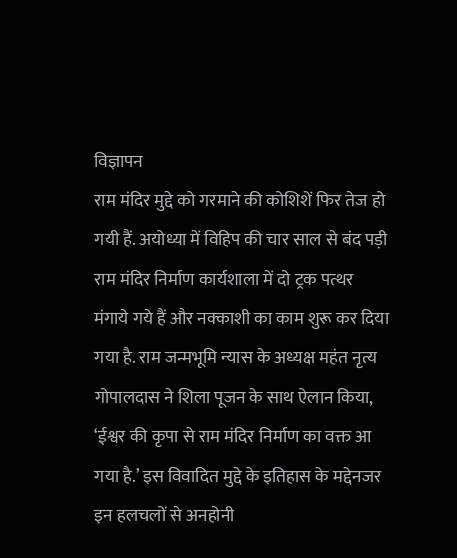विज्ञापन
राम मंदिर मुद्दे को गरमाने की कोशिशें फिर तेज हो गयी हैं. अयोध्या में विहिप की चार साल से बंद पड़ी राम मंदिर निर्माण कार्यशाला में दो ट्रक पत्थर मंगाये गये हैं और नक्काशी का काम शुरू कर दिया गया है. राम जन्मभूमि न्यास के अध्यक्ष महंत नृत्य गोपालदास ने शिला पूजन के साथ ऐलान किया, ‘ईश्वर की कृपा से राम मंदिर निर्माण का वक्त आ गया है.’ इस विवादित मुद्दे के इतिहास के मद्देनजर इन हलचलों से अनहोनी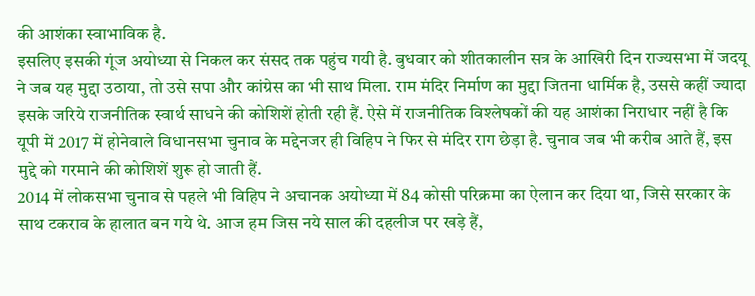की आशंका स्वाभाविक है.
इसलिए इसकी गूंज अयोध्या से निकल कर संसद तक पहुंच गयी है. बुधवार को शीतकालीन सत्र के आखिरी दिन राज्यसभा में जदयू ने जब यह मुद्दा उठाया, तो उसे सपा और कांग्रेस का भी साथ मिला. राम मंदिर निर्माण का मुद्दा जितना धार्मिक है, उससे कहीं ज्यादा इसके जरिये राजनीतिक स्वार्थ साधने की कोशिशें होती रही हैं. ऐसे में राजनीतिक विश्लेषकों की यह आशंका निराधार नहीं है कि यूपी में 2017 में होनेवाले विधानसभा चुनाव के मद्देनजर ही विहिप ने फिर से मंदिर राग छेड़ा है. चुनाव जब भी करीब आते हैं, इस मुद्दे को गरमाने की कोशिशें शुरू हो जाती हैं.
2014 में लोकसभा चुनाव से पहले भी विहिप ने अचानक अयोध्या में 84 कोसी परिक्रमा का ऐलान कर दिया था, जिसे सरकार के साथ टकराव के हालात बन गये थे. आज हम जिस नये साल की दहलीज पर खड़े हैं,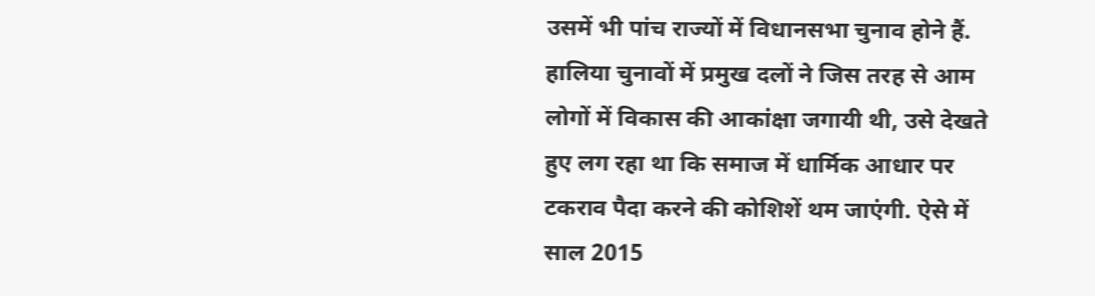उसमें भी पांच राज्यों में विधानसभा चुनाव होने हैं. हालिया चुनावों में प्रमुख दलों ने जिस तरह से आम लोगों में विकास की आकांक्षा जगायी थी, उसे देखते हुए लग रहा था कि समाज में धार्मिक आधार पर टकराव पैदा करने की कोशिशें थम जाएंगी. ऐसे में साल 2015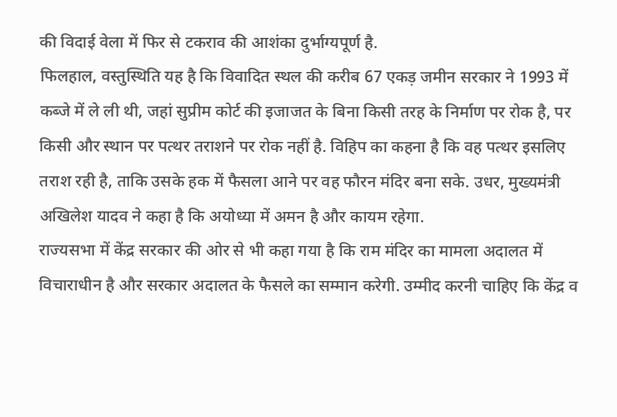की विदाई वेला में फिर से टकराव की आशंका दुर्भाग्यपूर्ण है.
फिलहाल, वस्तुस्थिति यह है कि विवादित स्थल की करीब 67 एकड़ जमीन सरकार ने 1993 में कब्जे में ले ली थी, जहां सुप्रीम कोर्ट की इजाजत के बिना किसी तरह के निर्माण पर रोक है, पर किसी और स्थान पर पत्थर तराशने पर रोक नहीं है. विहिप का कहना है कि वह पत्थर इसलिए तराश रही है, ताकि उसके हक में फैसला आने पर वह फौरन मंदिर बना सके. उधर, मुख्यमंत्री अखिलेश यादव ने कहा है कि अयोध्या में अमन है और कायम रहेगा.
राज्यसभा में केंद्र सरकार की ओर से भी कहा गया है कि राम मंदिर का मामला अदालत में विचाराधीन है और सरकार अदालत के फैसले का सम्मान करेगी. उम्मीद करनी चाहिए कि केंद्र व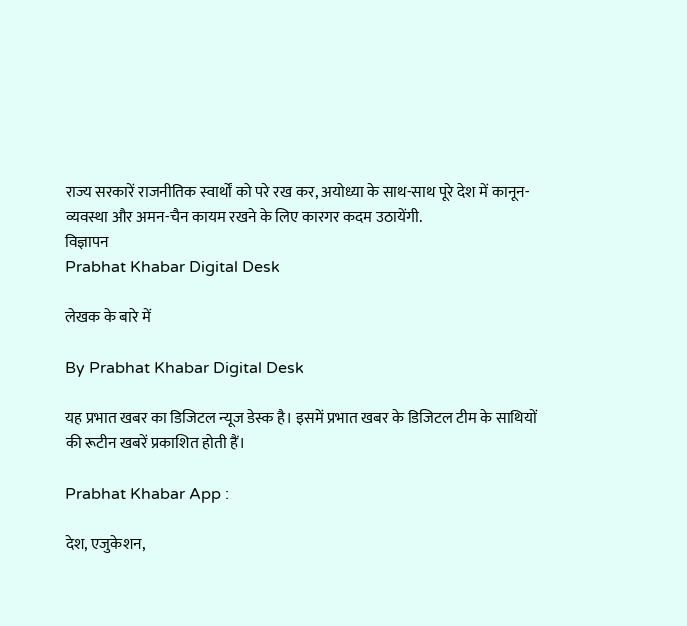राज्य सरकारें राजनीतिक स्वार्थों को परे रख कर, अयोध्या के साथ-साथ पूरे देश में कानून-व्यवस्था और अमन-चैन कायम रखने के लिए कारगर कदम उठायेंगी.
विज्ञापन
Prabhat Khabar Digital Desk

लेखक के बारे में

By Prabhat Khabar Digital Desk

यह प्रभात खबर का डिजिटल न्यूज डेस्क है। इसमें प्रभात खबर के डिजिटल टीम के साथियों की रूटीन खबरें प्रकाशित होती हैं।

Prabhat Khabar App :

देश, एजुकेशन,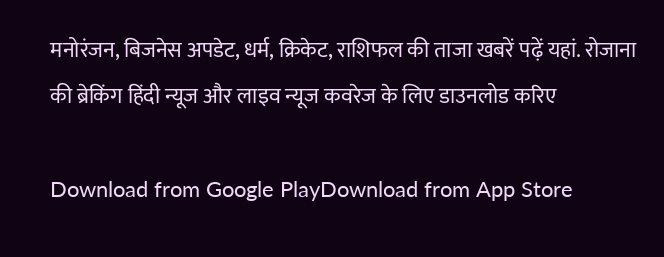मनोरंजन, बिजनेस अपडेट, धर्म, क्रिकेट, राशिफल की ताजा खबरें पढ़ें यहां. रोजाना की ब्रेकिंग हिंदी न्यूज और लाइव न्यूज कवरेज के लिए डाउनलोड करिए

Download from Google PlayDownload from App Store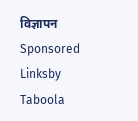विज्ञापन
Sponsored Linksby Taboola